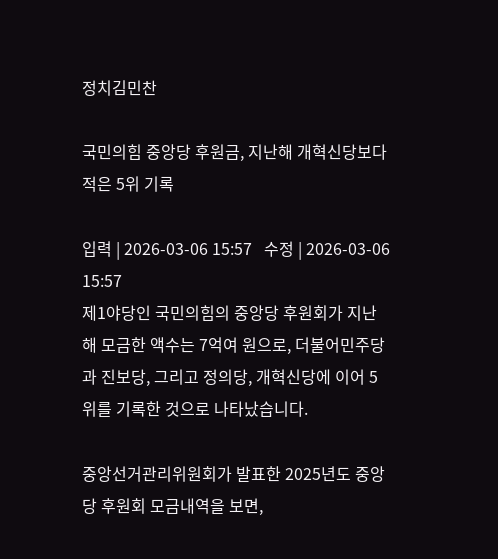정치김민찬

국민의힘 중앙당 후원금, 지난해 개혁신당보다 적은 5위 기록

입력 | 2026-03-06 15:57   수정 | 2026-03-06 15:57
제1야당인 국민의힘의 중앙당 후원회가 지난해 모금한 액수는 7억여 원으로, 더불어민주당과 진보당, 그리고 정의당, 개혁신당에 이어 5위를 기록한 것으로 나타났습니다.

중앙선거관리위원회가 발표한 2025년도 중앙당 후원회 모금내역을 보면,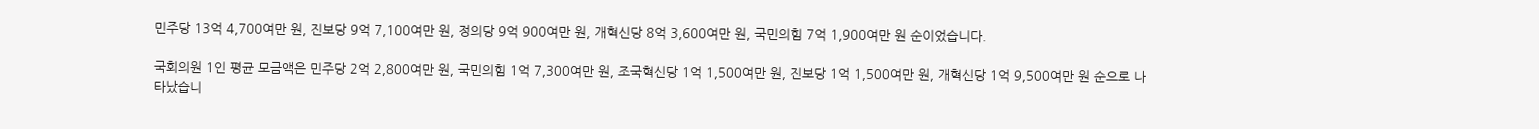민주당 13억 4,700여만 원, 진보당 9억 7,100여만 원, 정의당 9억 900여만 원, 개혁신당 8억 3,600여만 원, 국민의힘 7억 1,900여만 원 순이었습니다.

국회의원 1인 평균 모금액은 민주당 2억 2,800여만 원, 국민의힘 1억 7,300여만 원, 조국혁신당 1억 1,500여만 원, 진보당 1억 1,500여만 원, 개혁신당 1억 9,500여만 원 순으로 나타났습니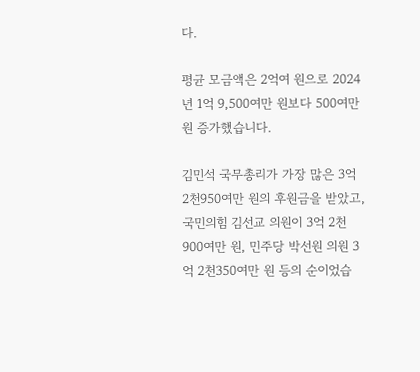다.

평균 모금액은 2억여 원으로 2024년 1억 9,500여만 원보다 500여만 원 증가했습니다.

김민석 국무총리가 가장 많은 3억 2천950여만 원의 후원금을 받았고, 국민의힘 김선교 의원이 3억 2천900여만 원, 민주당 박선원 의원 3억 2천350여만 원 등의 순이었습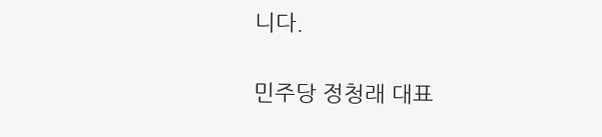니다.

민주당 정청래 대표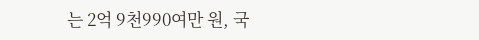는 2억 9천990여만 원, 국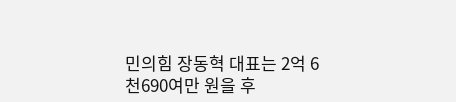민의힘 장동혁 대표는 2억 6천690여만 원을 후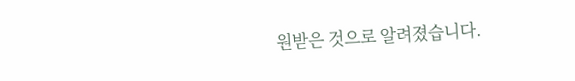원받은 것으로 알려졌습니다.